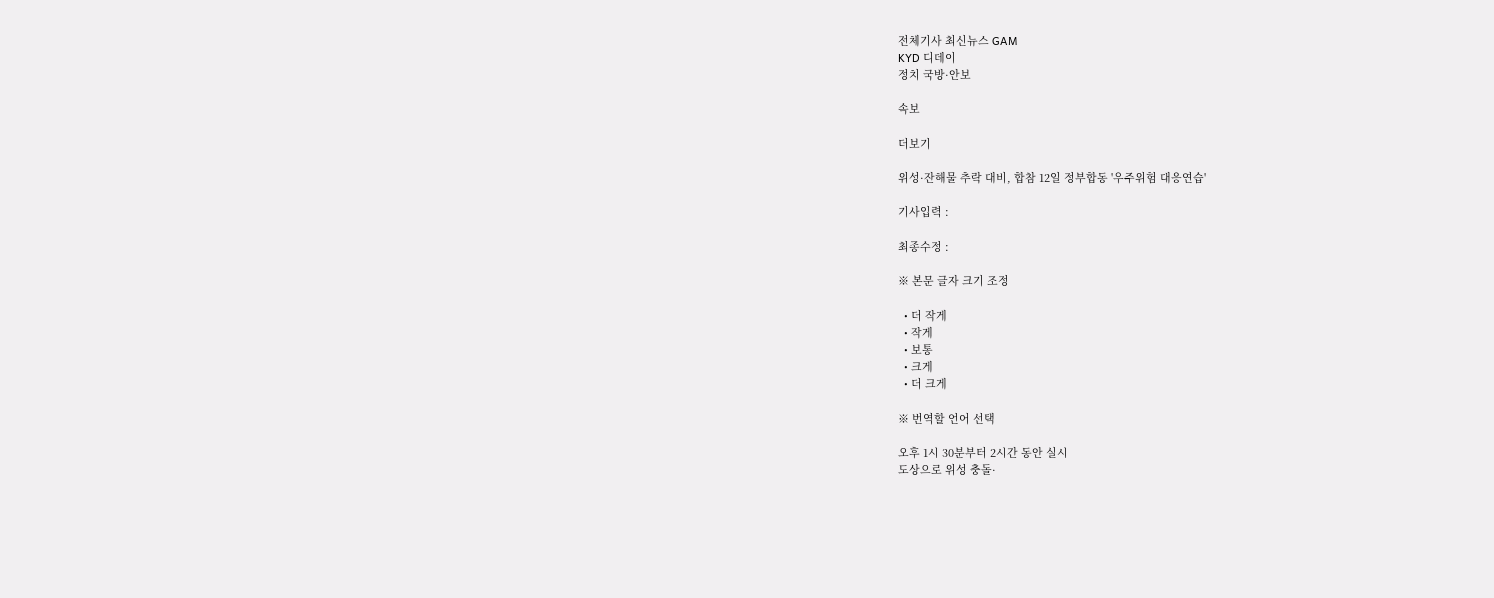전체기사 최신뉴스 GAM
KYD 디데이
정치 국방·안보

속보

더보기

위성·잔해물 추락 대비, 합참 12일 정부합동 '우주위험 대응연습'

기사입력 :

최종수정 :

※ 본문 글자 크기 조정

  • 더 작게
  • 작게
  • 보통
  • 크게
  • 더 크게

※ 번역할 언어 선택

오후 1시 30분부터 2시간 동안 실시
도상으로 위성 충돌·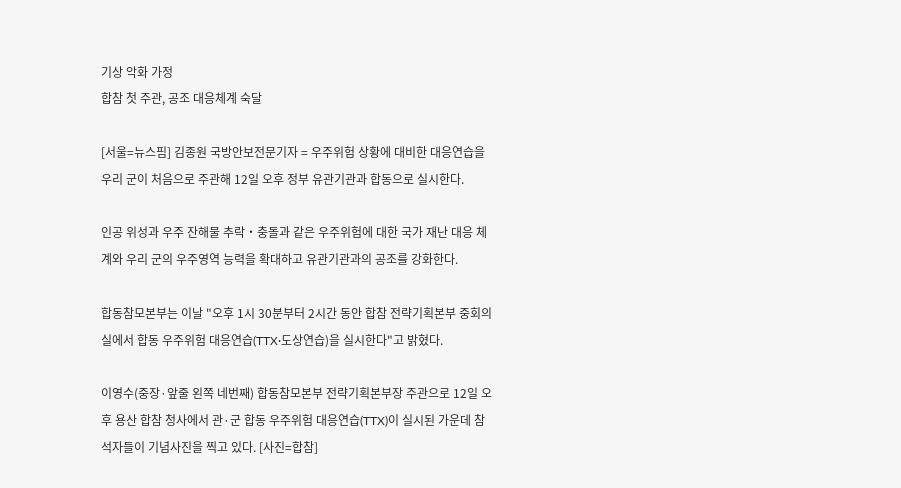기상 악화 가정
합참 첫 주관, 공조 대응체계 숙달

[서울=뉴스핌] 김종원 국방안보전문기자 = 우주위험 상황에 대비한 대응연습을 우리 군이 처음으로 주관해 12일 오후 정부 유관기관과 합동으로 실시한다.

인공 위성과 우주 잔해물 추락・충돌과 같은 우주위험에 대한 국가 재난 대응 체계와 우리 군의 우주영역 능력을 확대하고 유관기관과의 공조를 강화한다.

합동참모본부는 이날 "오후 1시 30분부터 2시간 동안 합참 전략기획본부 중회의실에서 합동 우주위험 대응연습(TTX·도상연습)을 실시한다"고 밝혔다.

이영수(중장·앞줄 왼쪽 네번째) 합동참모본부 전략기획본부장 주관으로 12일 오후 용산 합참 청사에서 관·군 합동 우주위험 대응연습(TTX)이 실시된 가운데 참석자들이 기념사진을 찍고 있다. [사진=합참]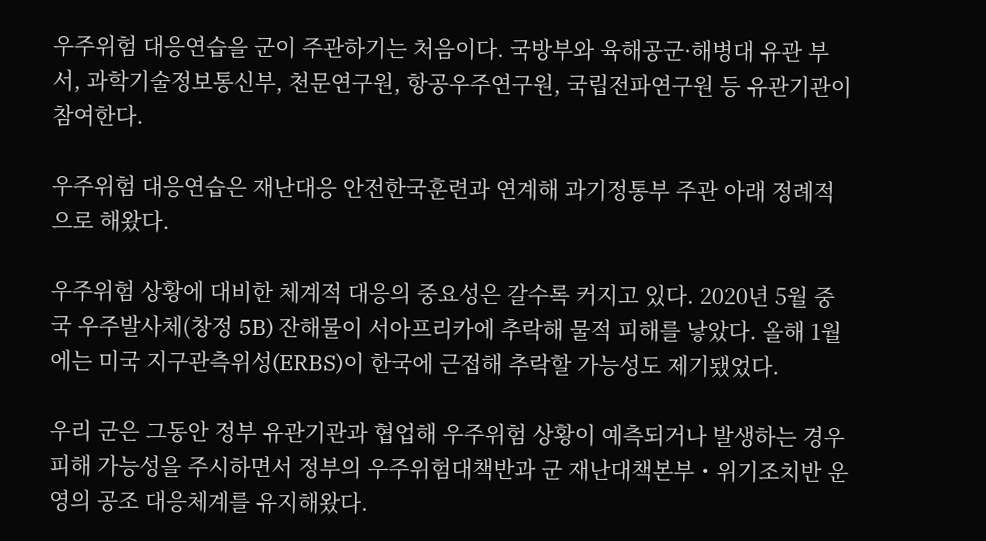우주위험 대응연습을 군이 주관하기는 처음이다. 국방부와 육해공군·해병대 유관 부서, 과학기술정보통신부, 천문연구원, 항공우주연구원, 국립전파연구원 등 유관기관이 참여한다.

우주위험 대응연습은 재난대응 안전한국훈련과 연계해 과기정통부 주관 아래 정례적으로 해왔다.

우주위험 상황에 대비한 체계적 대응의 중요성은 갈수록 커지고 있다. 2020년 5월 중국 우주발사체(창정 5B) 잔해물이 서아프리카에 추락해 물적 피해를 낳았다. 올해 1월에는 미국 지구관측위성(ERBS)이 한국에 근접해 추락할 가능성도 제기됐었다.

우리 군은 그동안 정부 유관기관과 협업해 우주위험 상황이 예측되거나 발생하는 경우 피해 가능성을 주시하면서 정부의 우주위험대책반과 군 재난대책본부・위기조치반 운영의 공조 대응체계를 유지해왔다.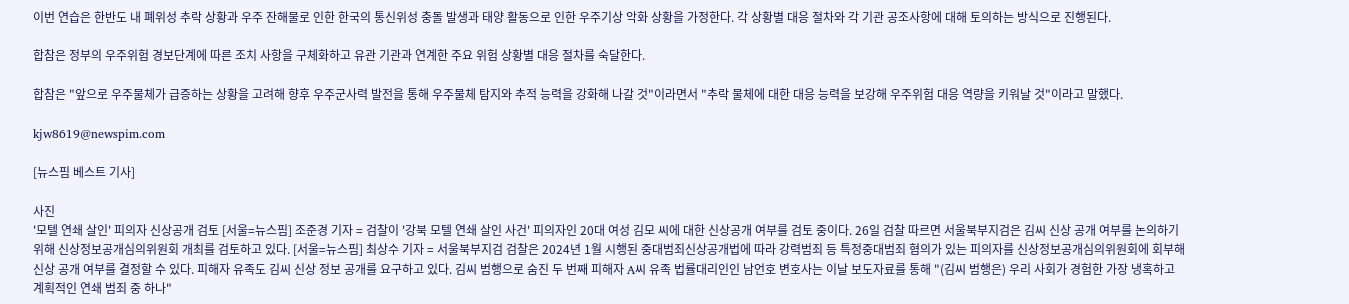이번 연습은 한반도 내 폐위성 추락 상황과 우주 잔해물로 인한 한국의 통신위성 충돌 발생과 태양 활동으로 인한 우주기상 악화 상황을 가정한다. 각 상황별 대응 절차와 각 기관 공조사항에 대해 토의하는 방식으로 진행된다.

합참은 정부의 우주위험 경보단계에 따른 조치 사항을 구체화하고 유관 기관과 연계한 주요 위험 상황별 대응 절차를 숙달한다.

합참은 "앞으로 우주물체가 급증하는 상황을 고려해 향후 우주군사력 발전을 통해 우주물체 탐지와 추적 능력을 강화해 나갈 것"이라면서 "추락 물체에 대한 대응 능력을 보강해 우주위험 대응 역량을 키워날 것"이라고 말했다.

kjw8619@newspim.com

[뉴스핌 베스트 기사]

사진
'모텔 연쇄 살인' 피의자 신상공개 검토 [서울=뉴스핌] 조준경 기자 = 검찰이 '강북 모텔 연쇄 살인 사건' 피의자인 20대 여성 김모 씨에 대한 신상공개 여부를 검토 중이다. 26일 검찰 따르면 서울북부지검은 김씨 신상 공개 여부를 논의하기 위해 신상정보공개심의위원회 개최를 검토하고 있다. [서울=뉴스핌] 최상수 기자 = 서울북부지검 검찰은 2024년 1월 시행된 중대범죄신상공개법에 따라 강력범죄 등 특정중대범죄 혐의가 있는 피의자를 신상정보공개심의위원회에 회부해 신상 공개 여부를 결정할 수 있다. 피해자 유족도 김씨 신상 정보 공개를 요구하고 있다. 김씨 범행으로 숨진 두 번째 피해자 A씨 유족 법률대리인인 남언호 변호사는 이날 보도자료를 통해 "(김씨 범행은) 우리 사회가 경험한 가장 냉혹하고 계획적인 연쇄 범죄 중 하나"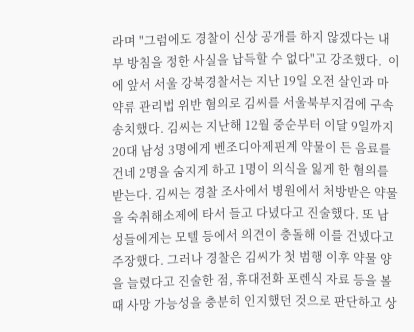라며 "그럼에도 경찰이 신상 공개를 하지 않겠다는 내부 방침을 정한 사실을 납득할 수 없다"고 강조했다.  이에 앞서 서울 강북경찰서는 지난 19일 오전 살인과 마약류 관리법 위반 혐의로 김씨를 서울북부지검에 구속 송치했다. 김씨는 지난해 12월 중순부터 이달 9일까지 20대 남성 3명에게 벤조디아제핀계 약물이 든 음료를 건네 2명을 숨지게 하고 1명이 의식을 잃게 한 혐의를 받는다. 김씨는 경찰 조사에서 병원에서 처방받은 약물을 숙취해소제에 타서 들고 다녔다고 진술했다. 또 남성들에게는 모텔 등에서 의견이 충돌해 이를 건넸다고 주장했다. 그러나 경찰은 김씨가 첫 범행 이후 약물 양을 늘렸다고 진술한 점, 휴대전화 포렌식 자료 등을 볼 때 사망 가능성을 충분히 인지했던 것으로 판단하고 상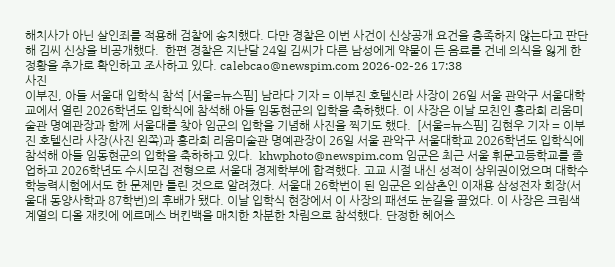해치사가 아닌 살인죄를 적용해 검찰에 송치했다. 다만 경찰은 이번 사건이 신상공개 요건을 충족하지 않는다고 판단해 김씨 신상을 비공개했다.  한편 경찰은 지난달 24일 김씨가 다른 남성에게 약물이 든 음료를 건네 의식을 잃게 한 정황을 추가로 확인하고 조사하고 있다. calebcao@newspim.com 2026-02-26 17:38
사진
이부진, 아들 서울대 입학식 참석 [서울=뉴스핌] 남라다 기자 = 이부진 호텔신라 사장이 26일 서울 관악구 서울대학교에서 열린 2026학년도 입학식에 참석해 아들 임동현군의 입학을 축하했다. 이 사장은 이날 모친인 홍라희 리움미술관 명예관장과 함께 서울대를 찾아 임군의 입학을 기념해 사진을 찍기도 했다.  [서울=뉴스핌] 김현우 기자 = 이부진 호텔신라 사장(사진 왼쪽)과 홍라희 리움미술관 명예관장이 26일 서울 관악구 서울대학교 2026학년도 입학식에 참석해 아들 임동현군의 입학을 축하하고 있다.  khwphoto@newspim.com 임군은 최근 서울 휘문고등학교를 졸업하고 2026학년도 수시모집 전형으로 서울대 경제학부에 합격했다. 고교 시절 내신 성적이 상위권이었으며 대학수학능력시험에서도 한 문제만 틀린 것으로 알려졌다. 서울대 26학번이 된 임군은 외삼촌인 이재용 삼성전자 회장(서울대 동양사학과 87학번)의 후배가 됐다. 이날 입학식 현장에서 이 사장의 패션도 눈길을 끌었다. 이 사장은 크림색 계열의 디올 재킷에 에르메스 버킨백을 매치한 차분한 차림으로 참석했다. 단정한 헤어스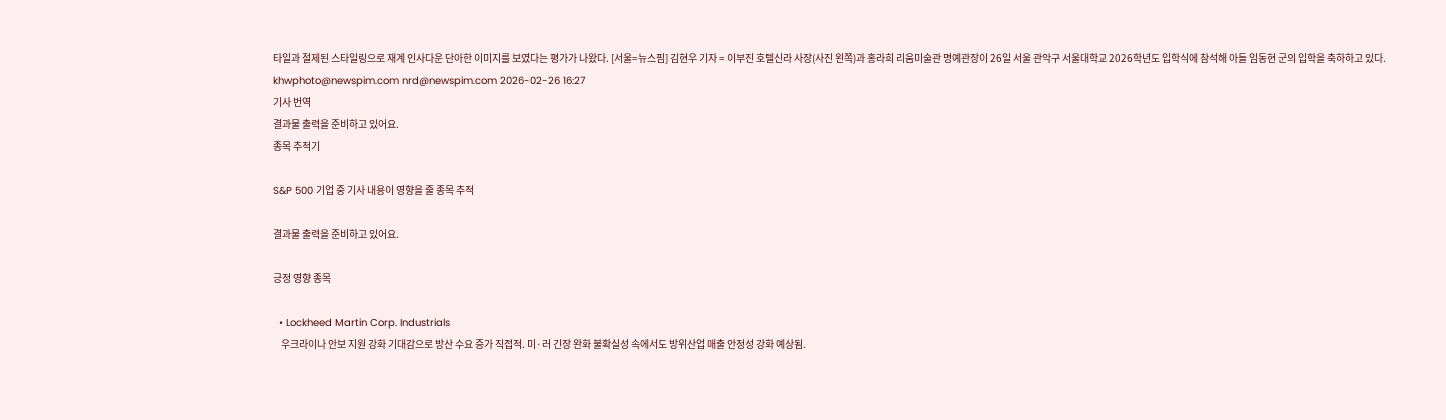타일과 절제된 스타일링으로 재계 인사다운 단아한 이미지를 보였다는 평가가 나왔다. [서울=뉴스핌] 김현우 기자 = 이부진 호텔신라 사장(사진 왼쪽)과 홍라희 리움미술관 명예관장이 26일 서울 관악구 서울대학교 2026학년도 입학식에 참석해 아들 임동현 군의 입학을 축하하고 있다. khwphoto@newspim.com nrd@newspim.com 2026-02-26 16:27
기사 번역
결과물 출력을 준비하고 있어요.
종목 추적기

S&P 500 기업 중 기사 내용이 영향을 줄 종목 추적

결과물 출력을 준비하고 있어요.

긍정 영향 종목

  • Lockheed Martin Corp. Industrials
    우크라이나 안보 지원 강화 기대감으로 방산 수요 증가 직접적. 미·러 긴장 완화 불확실성 속에서도 방위산업 매출 안정성 강화 예상됨.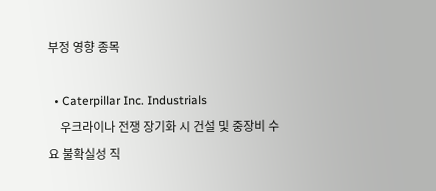부정 영향 종목

  • Caterpillar Inc. Industrials
    우크라이나 전쟁 장기화 시 건설 및 중장비 수요 불확실성 직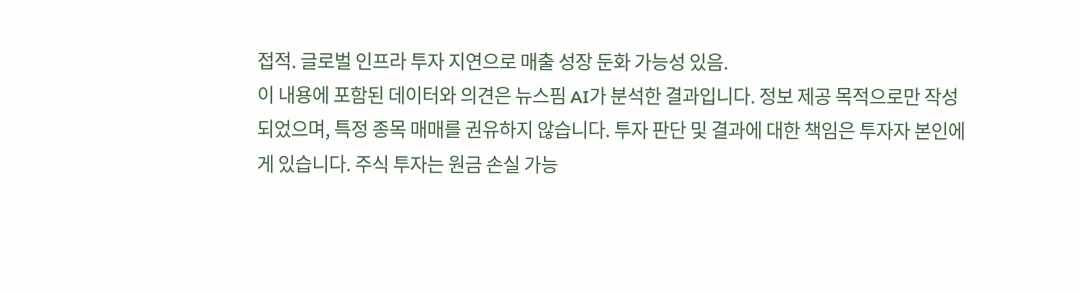접적. 글로벌 인프라 투자 지연으로 매출 성장 둔화 가능성 있음.
이 내용에 포함된 데이터와 의견은 뉴스핌 AI가 분석한 결과입니다. 정보 제공 목적으로만 작성되었으며, 특정 종목 매매를 권유하지 않습니다. 투자 판단 및 결과에 대한 책임은 투자자 본인에게 있습니다. 주식 투자는 원금 손실 가능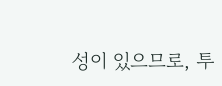성이 있으므로, 투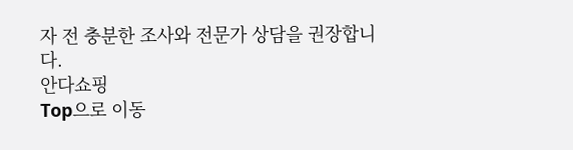자 전 충분한 조사와 전문가 상담을 권장합니다.
안다쇼핑
Top으로 이동